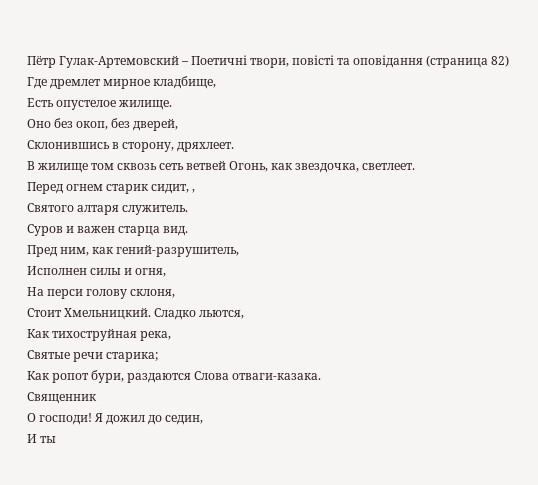Пётр Гулак-Артемовский – Поетичні твори, повісті та оповідання (страница 82)
Где дремлет мирное кладбище,
Есть опустелое жилище.
Оно без окоп, без дверей,
Склонившись в сторону, дряхлеет.
В жилище том сквозь сеть ветвей Огонь, как звездочка, светлеет.
Перед огнем старик сидит, ,
Святого алтаря служитель.
Суров и важен старца вид.
Пред ним, как гений-разрушитель,
Исполнен силы и огня,
На перси голову склоня,
Стоит Хмельницкий. Сладко льются,
Как тихоструйная река,
Святые речи старика;
Как ропот бури, раздаются Слова отваги-казака.
Священник
О господи! Я дожил до седин,
И ты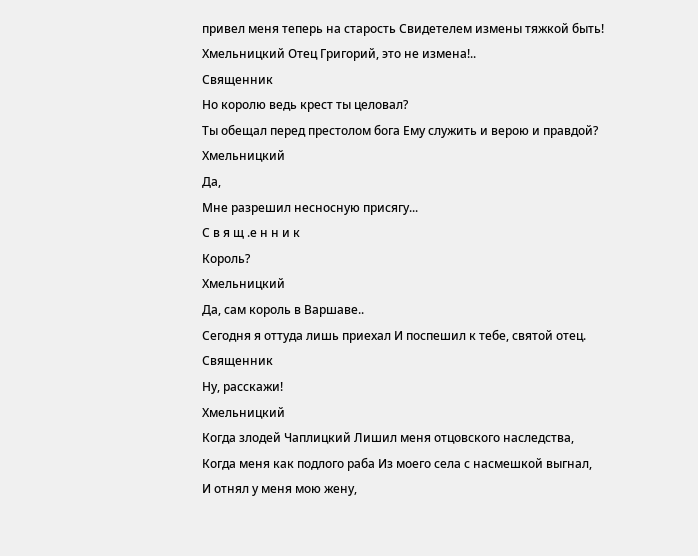привел меня теперь на старость Свидетелем измены тяжкой быть!
Хмельницкий Отец Григорий, это не измена!..
Священник
Но королю ведь крест ты целовал?
Ты обещал перед престолом бога Ему служить и верою и правдой?
Хмельницкий
Да,
Мне разрешил несносную присягу...
С в я щ .е н н и к
Король?
Хмельницкий
Да, сам король в Варшаве..
Сегодня я оттуда лишь приехал И поспешил к тебе, святой отец.
Священник
Ну, расскажи!
Хмельницкий
Когда злодей Чаплицкий Лишил меня отцовского наследства,
Когда меня как подлого раба Из моего села с насмешкой выгнал,
И отнял у меня мою жену,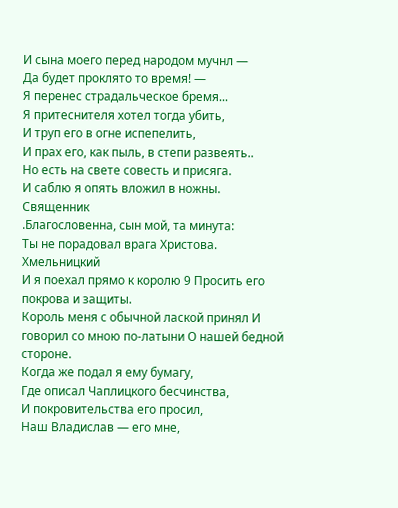И сына моего перед народом мучнл —
Да будет проклято то время! —
Я перенес страдальческое бремя...
Я притеснителя хотел тогда убить,
И труп его в огне испепелить,
И прах его, как пыль, в степи развеять..
Но есть на свете совесть и присяга.
И саблю я опять вложил в ножны.
Священник
.Благословенна, сын мой, та минута:
Ты не порадовал врага Христова.
Хмельницкий
И я поехал прямо к королю 9 Просить его покрова и защиты.
Король меня с обычной лаской принял И говорил со мною по-латыни О нашей бедной стороне.
Когда же подал я ему бумагу,
Где описал Чаплицкого бесчинства,
И покровительства его просил,
Наш Владислав — его мне,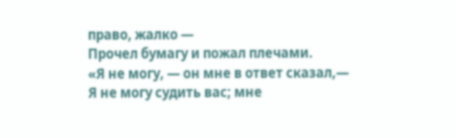право, жалко —
Прочел бумагу и пожал плечами.
«Я не могу, — он мне в ответ сказал,—
Я не могу судить вас; мне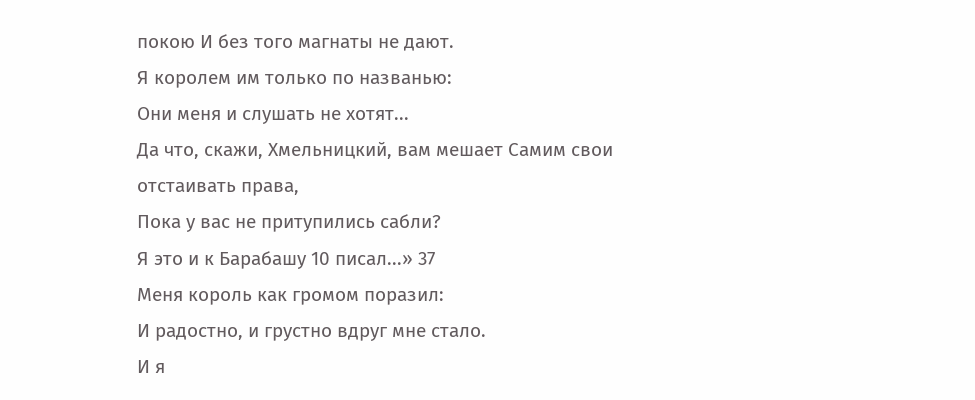покою И без того магнаты не дают.
Я королем им только по названью:
Они меня и слушать не хотят...
Да что, скажи, Хмельницкий, вам мешает Самим свои отстаивать права,
Пока у вас не притупились сабли?
Я это и к Барабашу 10 писал...» 37
Меня король как громом поразил:
И радостно, и грустно вдруг мне стало.
И я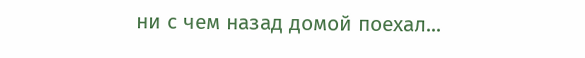ни с чем назад домой поехал...